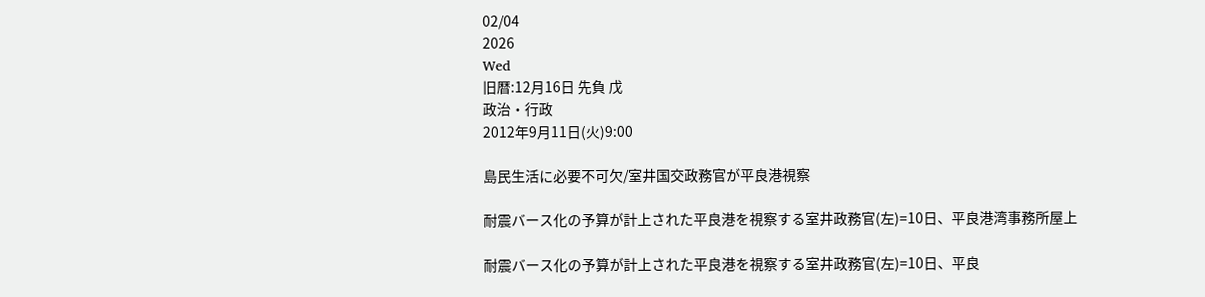02/04
2026
Wed
旧暦:12月16日 先負 戊
政治・行政
2012年9月11日(火)9:00

島民生活に必要不可欠/室井国交政務官が平良港視察

耐震バース化の予算が計上された平良港を視察する室井政務官(左)=10日、平良港湾事務所屋上

耐震バース化の予算が計上された平良港を視察する室井政務官(左)=10日、平良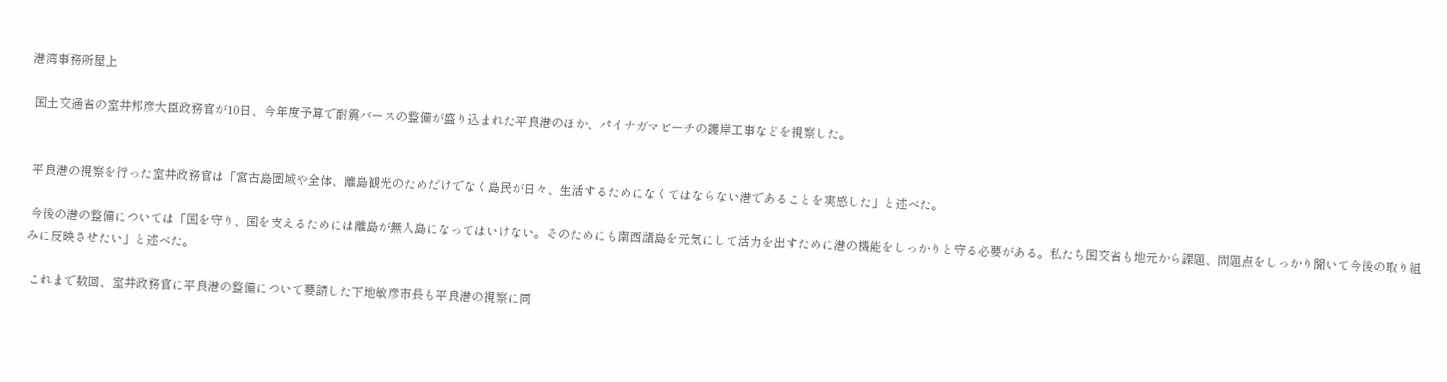港湾事務所屋上

 国土交通省の室井邦彦大臣政務官が10日、今年度予算で耐震バースの整備が盛り込まれた平良港のほか、パイナガマビーチの護岸工事などを視察した。


 平良港の視察を行った室井政務官は「宮古島圏域や全体、離島観光のためだけでなく島民が日々、生活するためになくてはならない港であることを実感した」と述べた。

 今後の港の整備については「国を守り、国を支えるためには離島が無人島になってはいけない。そのためにも南西諸島を元気にして活力を出すために港の機能をしっかりと守る必要がある。私たち国交省も地元から課題、問題点をしっかり聞いて今後の取り組みに反映させたい」と述べた。

 これまで数回、室井政務官に平良港の整備について要請した下地敏彦市長も平良港の視察に同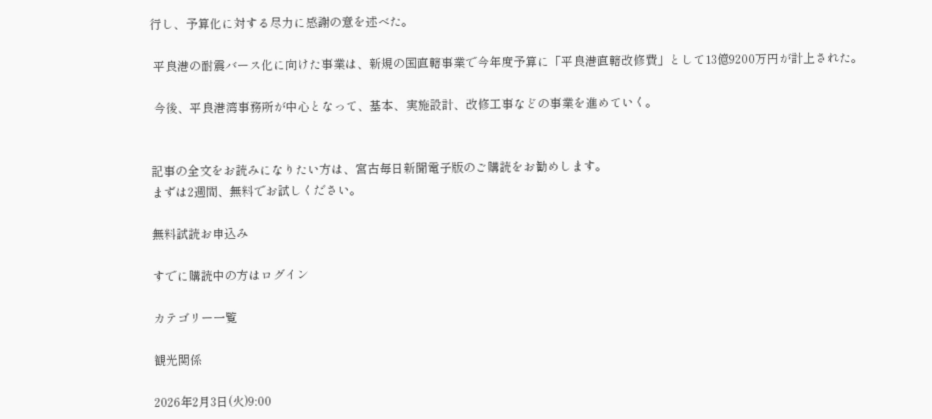行し、予算化に対する尽力に感謝の意を述べた。

 平良港の耐震バース化に向けた事業は、新規の国直轄事業で今年度予算に「平良港直轄改修費」として13億9200万円が計上された。

 今後、平良港湾事務所が中心となって、基本、実施設計、改修工事などの事業を進めていく。


記事の全文をお読みになりたい方は、宮古毎日新聞電子版のご購読をお勧めします。
まずは2週間、無料でお試しください。

無料試読お申込み

すでに購読中の方はログイン

カテゴリー一覧

観光関係

2026年2月3日(火)9:00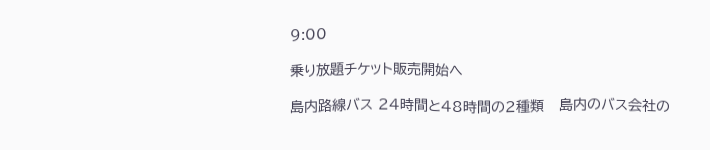9:00

乗り放題チケット販売開始へ

島内路線バス 24時間と48時間の2種類   島内のバス会社の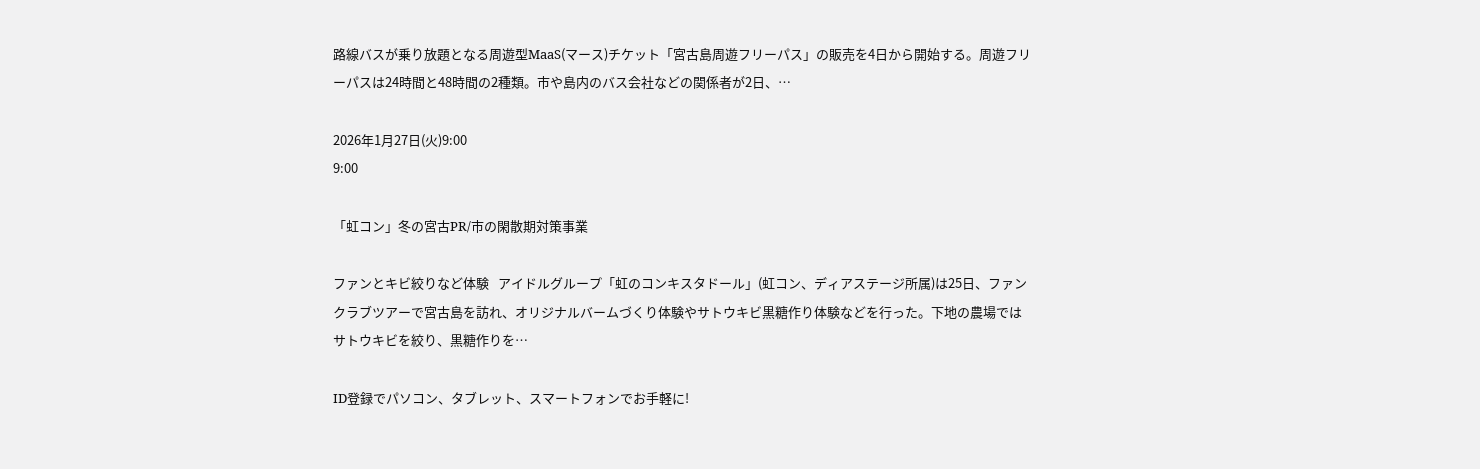路線バスが乗り放題となる周遊型MaaS(マース)チケット「宮古島周遊フリーパス」の販売を4日から開始する。周遊フリーパスは24時間と48時間の2種類。市や島内のバス会社などの関係者が2日、…

2026年1月27日(火)9:00
9:00

「虹コン」冬の宮古PR/市の閑散期対策事業

ファンとキビ絞りなど体験   アイドルグループ「虹のコンキスタドール」(虹コン、ディアステージ所属)は25日、ファンクラブツアーで宮古島を訪れ、オリジナルバームづくり体験やサトウキビ黒糖作り体験などを行った。下地の農場ではサトウキビを絞り、黒糖作りを…

ID登録でパソコン、タブレット、スマートフォンでお手軽に!